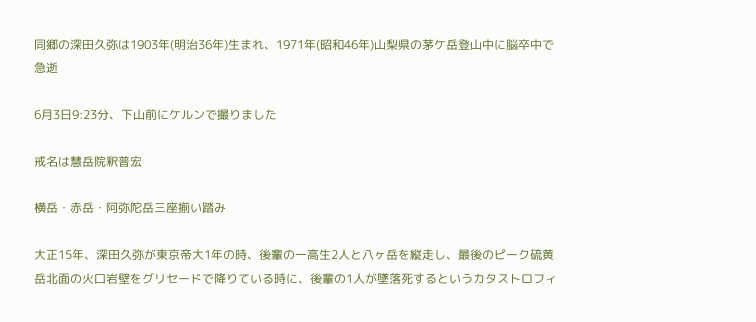同郷の深田久弥は1903年(明治36年)生まれ、1971年(昭和46年)山梨県の茅ケ岳登山中に脳卒中で急逝

6月3日9:23分、下山前にケルンで撮りました

戒名は慧岳院釈普宏

横岳・赤岳・阿弥陀岳三座揃い踏み

大正15年、深田久弥が東京帝大1年の時、後輩の一高生2人と八ヶ岳を縦走し、最後のピーク硫黄岳北面の火口岩壁をグリセードで降りている時に、後輩の1人が墜落死するというカタストロフィ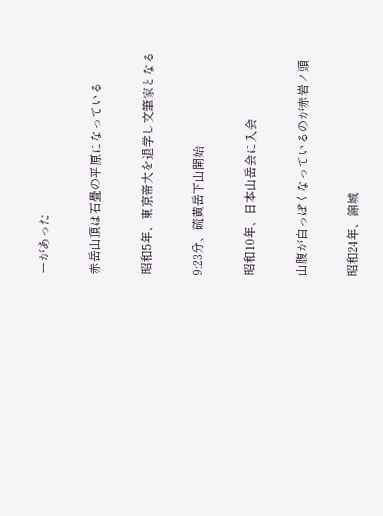ーがあった

赤岳山頂は石畳の平原になっている

昭和5年、東京帝大を退学し文筆家となる

9:23分、硫黄岳下山開始

昭和10年、日本山岳会に入会

山腹が白っぽくなっているのが赤岩ノ頭

昭和24年、錦城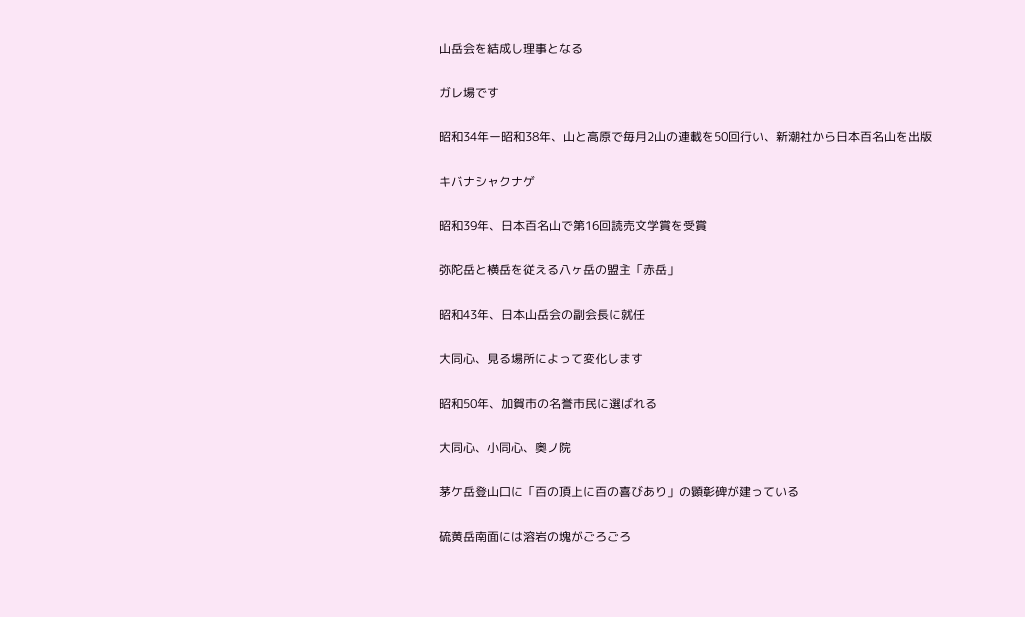山岳会を結成し理事となる

ガレ場です

昭和34年ー昭和38年、山と高原で毎月2山の連載を50回行い、新潮社から日本百名山を出版

キバナシャクナゲ

昭和39年、日本百名山で第16回読売文学賞を受賞

弥陀岳と横岳を従える八ヶ岳の盟主「赤岳」

昭和43年、日本山岳会の副会長に就任

大同心、見る場所によって変化します

昭和50年、加賀市の名誉市民に選ばれる

大同心、小同心、奥ノ院

茅ケ岳登山口に「百の頂上に百の喜びあり」の顕彰碑が建っている

硫黄岳南面には溶岩の塊がごろごろ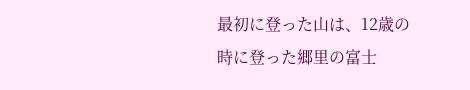最初に登った山は、12歳の時に登った郷里の富士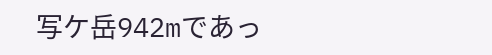写ケ岳942mであっ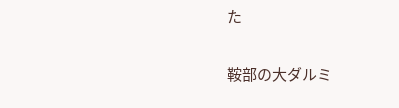た

鞍部の大ダルミ